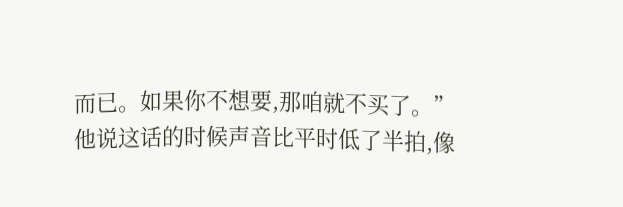而已。如果你不想要,那咱就不买了。”
他说这话的时候声音比平时低了半拍,像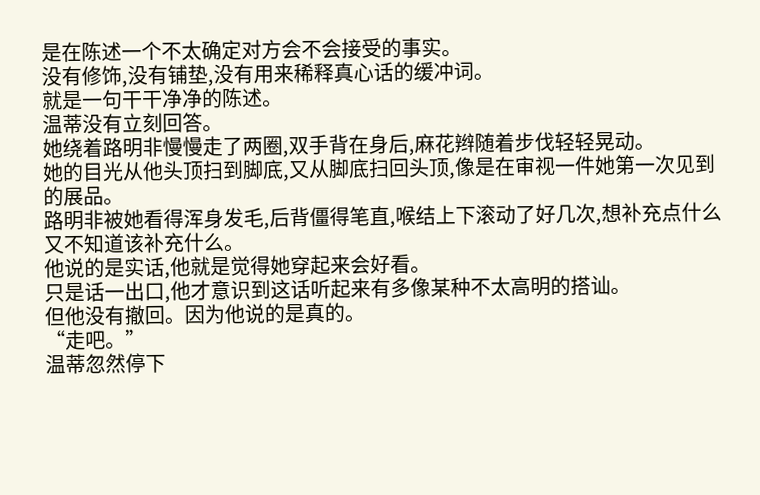是在陈述一个不太确定对方会不会接受的事实。
没有修饰,没有铺垫,没有用来稀释真心话的缓冲词。
就是一句干干净净的陈述。
温蒂没有立刻回答。
她绕着路明非慢慢走了两圈,双手背在身后,麻花辫随着步伐轻轻晃动。
她的目光从他头顶扫到脚底,又从脚底扫回头顶,像是在审视一件她第一次见到的展品。
路明非被她看得浑身发毛,后背僵得笔直,喉结上下滚动了好几次,想补充点什么又不知道该补充什么。
他说的是实话,他就是觉得她穿起来会好看。
只是话一出口,他才意识到这话听起来有多像某种不太高明的搭讪。
但他没有撤回。因为他说的是真的。
“走吧。”
温蒂忽然停下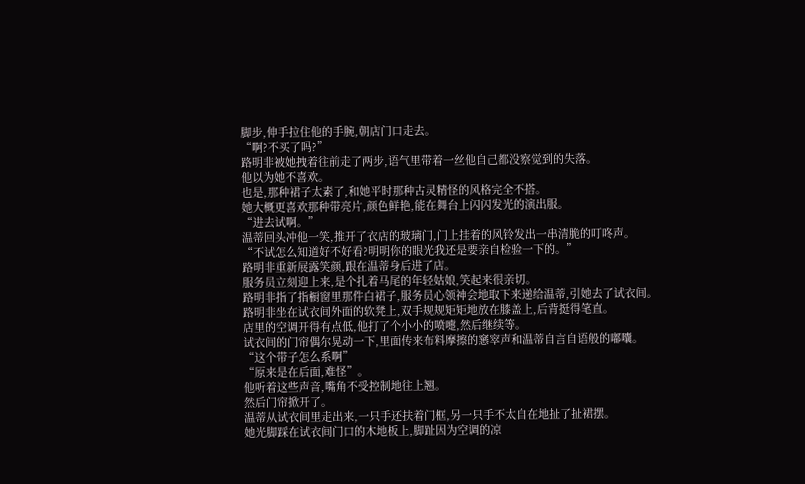脚步,伸手拉住他的手腕,朝店门口走去。
“啊?不买了吗?”
路明非被她拽着往前走了两步,语气里带着一丝他自己都没察觉到的失落。
他以为她不喜欢。
也是,那种裙子太素了,和她平时那种古灵精怪的风格完全不搭。
她大概更喜欢那种带亮片,颜色鲜艳,能在舞台上闪闪发光的演出服。
“进去试啊。”
温蒂回头冲他一笑,推开了衣店的玻璃门,门上挂着的风铃发出一串清脆的叮咚声。
“不试怎么知道好不好看?明明你的眼光我还是要亲自检验一下的。”
路明非重新展露笑颜,跟在温蒂身后进了店。
服务员立刻迎上来,是个扎着马尾的年轻姑娘,笑起来很亲切。
路明非指了指橱窗里那件白裙子,服务员心领神会地取下来递给温蒂,引她去了试衣间。
路明非坐在试衣间外面的软凳上,双手规规矩矩地放在膝盖上,后背挺得笔直。
店里的空调开得有点低,他打了个小小的喷嚏,然后继续等。
试衣间的门帘偶尔晃动一下,里面传来布料摩擦的窸窣声和温蒂自言自语般的嘟囔。
“这个带子怎么系啊”
“原来是在后面,难怪”。
他听着这些声音,嘴角不受控制地往上翘。
然后门帘掀开了。
温蒂从试衣间里走出来,一只手还扶着门框,另一只手不太自在地扯了扯裙摆。
她光脚踩在试衣间门口的木地板上,脚趾因为空调的凉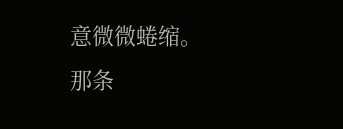意微微蜷缩。
那条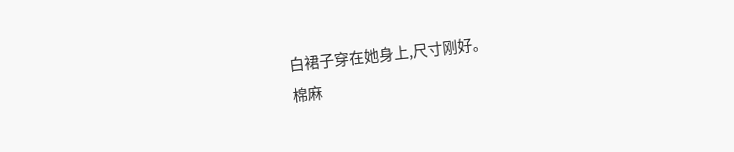白裙子穿在她身上,尺寸刚好。
棉麻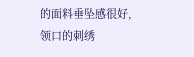的面料垂坠感很好,领口的刺绣